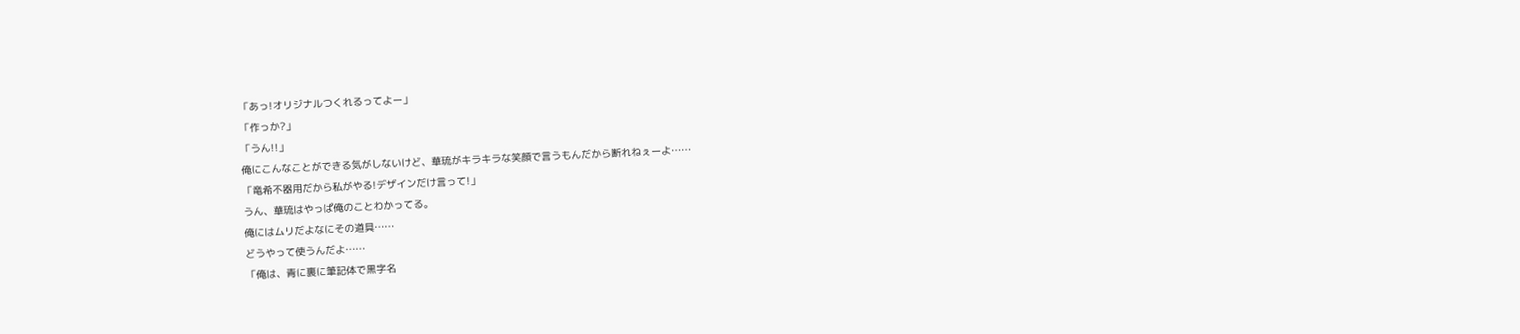「あっ!オリジナルつくれるってよー」
「作っか?」
「うん!!」
俺にこんなことができる気がしないけど、華琉がキラキラな笑顔で言うもんだから断れねぇーよ……
「竜希不器用だから私がやる!デザインだけ言って!」
うん、華琉はやっぱ俺のことわかってる。
俺にはムリだよなにその道具……
どうやって使うんだよ……
「俺は、青に裏に筆記体で黒字名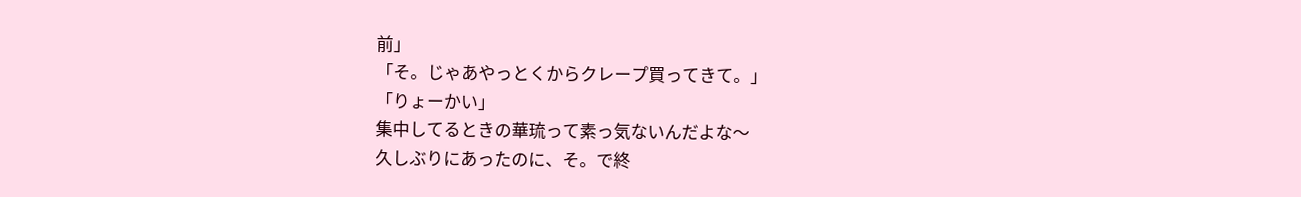前」
「そ。じゃあやっとくからクレープ買ってきて。」
「りょーかい」
集中してるときの華琉って素っ気ないんだよな〜
久しぶりにあったのに、そ。で終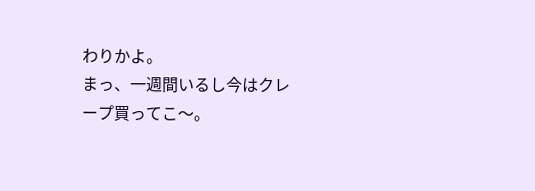わりかよ。
まっ、一週間いるし今はクレープ買ってこ〜。